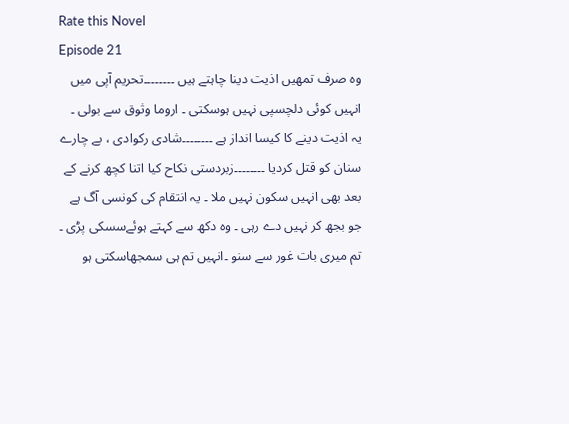Rate this Novel
Episode 21
وہ صرف تمھیں اذیت دینا چاہتے ہیں ۔۔۔۔۔۔۔۔تحریم آپی میں انہیں کوئی دلچسپی نہیں ہوسکتی ۔ اروما وثوق سے بولی ۔
یہ اذیت دینے کا کیسا انداز ہے ۔۔۔۔۔۔۔۔شادی رکوادی ، بے چارے سنان کو قتل کردیا ۔۔۔۔۔۔۔۔زبردستی نکاح کیا اتنا کچھ کرنے کے بعد بھی انہیں سکون نہیں ملا ۔ یہ انتقام کی کونسی آگ ہے جو بجھ کر نہیں دے رہی ۔ وہ دکھ سے کہتے ہوئےسسکی پڑی ۔
تم میری بات غور سے سنو ۔انہیں تم ہی سمجھاسکتی ہو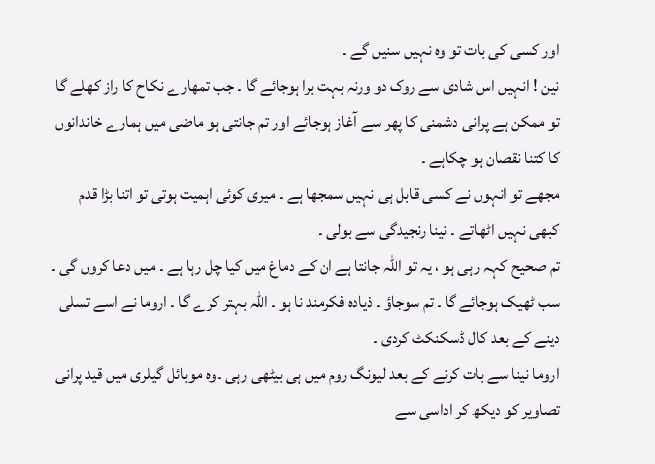اور کسی کی بات تو وہ نہیں سنیں گے ۔
نین ! انہیں اس شادی سے روک دو ورنہ بہت برا ہوجائے گا ۔ جب تمھارے نکاح کا راز کھلے گا تو ممکن ہے پرانی دشمنی کا پھر سے آغاز ہوجائے اور تم جانتی ہو ماضی میں ہمارے خاندانوں کا کتنا نقصان ہو چکاہے ۔
مجھے تو انہوں نے کسی قابل ہی نہیں سمجھا ہے ۔ میری کوئی اہمیت ہوتی تو اتنا بڑا قدم کبھی نہیں اٹھاتے ۔ نینا رنجیدگی سے بولی ۔
تم صحیح کہہ رہی ہو ، یہ تو اللہ جانتا ہے ان کے دماغ میں کیا چل رہا ہے ۔ میں دعا کروں گی ۔ سب ٹھیک ہوجائے گا ۔ تم سوجاؤ ۔ ذیادہ فکرمند نا ہو ۔ اللہ بہتر کرے گا ۔ اروما نے اسے تسلی دینے کے بعد کال ڈسکنکٹ کردی ۔
اروما نینا سے بات کرنے کے بعد لیونگ روم میں ہی بیٹھی رہی ۔وہ موبائل گیلری میں قید پرانی تصاویر کو دیکھ کر اداسی سے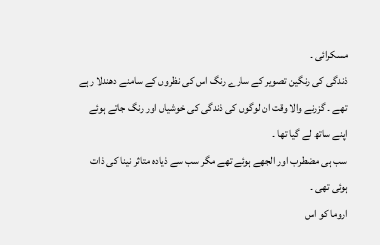مسکرائی ۔
ذندگی کی رنگین تصویر کے سارے رنگ اس کی نظروں کے سامنے دھندلا رہے تھے ۔ گزرنے والا وقت ان لوگوں کی ذندگی کی خوشیاں اور رنگ جاتے ہوئے اپنے ساتھ لے گیا تھا ۔
سب ہی مضطرب اور الجھے ہوئے تھے مگر سب سے ذیادہ متاثر نینا کی ذات ہوئی تھی ۔
اروما کو اس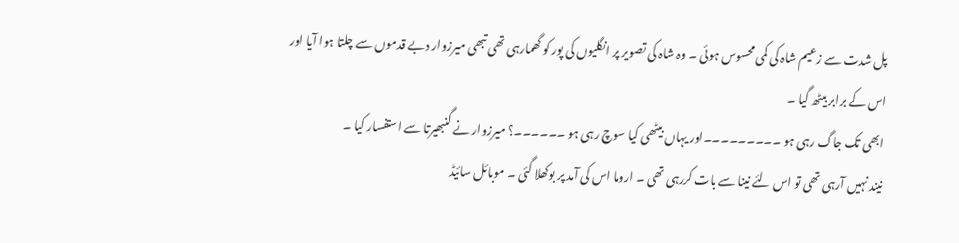پل شدت سے زعیم شاہ کی کمی محسوس ہوئی ۔ وہ شاہ کی تصویر پر انگلیوں کی پور کو گھمارہی تھی تبھی میرزوار دبے قدموں سے چلتا ہوا آیا اور اس کے برابر بیٹھ گیا ۔
ابھی تک جاگ رہی ہو ۔۔۔۔۔۔۔۔۔اور یہاں بیٹھی کیا سوچ رہی ہو ۔۔۔۔۔۔؟ میرزوار نے گنبھیرتا سے استفسار کیا ۔
نیند نہیں آرہی تھی تو اس لئے نینا سے بات کررہی تھی ۔ اروما اس کی آمد پر بوکھلا گئی ۔ موبائل سائیڈ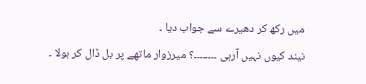میں رکھ کر دھیرے سے جواب دیا ۔
نیند کیوں نہیں آرہی ۔۔۔۔۔۔۔۔؟ میرزوار ماتھے پر بل ڈال کر بولا ۔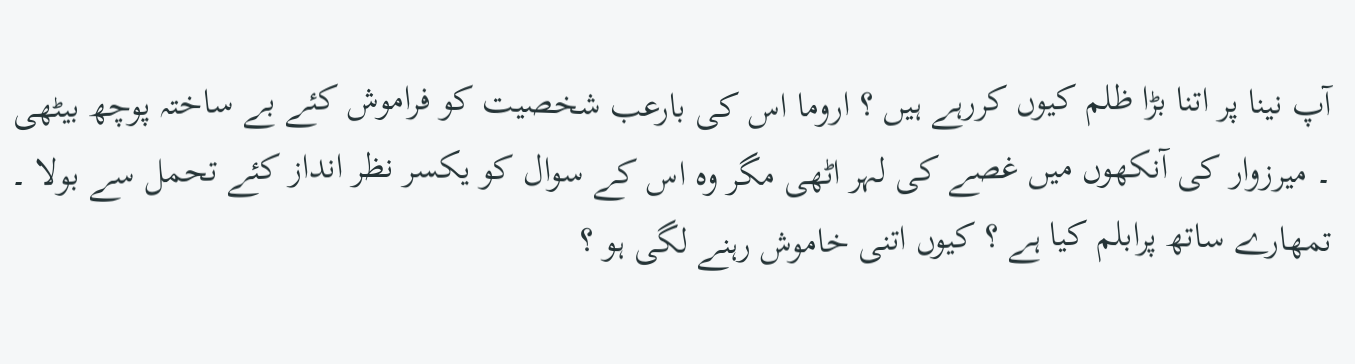آپ نینا پر اتنا بڑا ظلم کیوں کررہے ہیں ؟ اروما اس کی بارعب شخصیت کو فراموش کئے بے ساختہ پوچھ بیٹھی ۔ میرزوار کی آنکھوں میں غصے کی لہر اٹھی مگر وہ اس کے سوال کو یکسر نظر انداز کئے تحمل سے بولا ۔
تمھارے ساتھ پرابلم کیا ہے ؟ کیوں اتنی خاموش رہنے لگی ہو ؟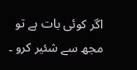اگر کوئی بات ہے تو مجھ سے شئیر کرو ۔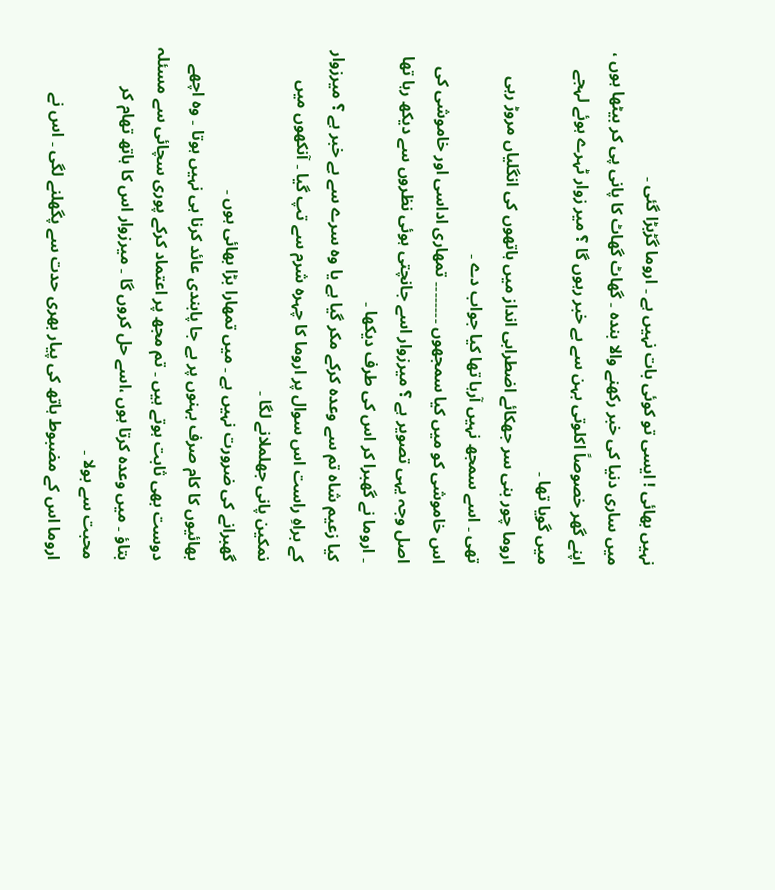نہیں بھائی ! ایسی تو کوئی بات نہیں ہے ۔ اروما گڑبڑا گئی ۔
میں ساری دنیا کی خبر رکھنے والا بندہ ۔ گھاٹ گھاٹ کا پانی پی کر بیٹھا ہوں ، اپنے گھر خصوصاً اکلوتی بہن سے بے خبر رہوں گا ؟ میر زوار ٹہرے ہوئے لہجے میں گویا تھا ۔
اروما چور بنی سر جھکائے اضطرابی انداز میں ہاتھوں کی انگلیاں مروڑ رہی تھی ۔ اسے سمجھ نہیں آرہا تھا کیا جواب دے ۔
اس خاموشی کو میں کیا سمجھوں ۔۔۔۔۔۔۔۔ تمھاری اداسی اور خاموشی کی اصل وجہ یہی تصویر ہے ؟ میرزوار اسے جانچتی ہوئی نظروں سے دیکھ رہا تھا ۔ اروما نے گھبرا کر اس کی طرف دیکھا ۔
کیا زعیم شاہ تم سے وعدہ کرکے مکر گیا ہے یا وہ سرے سے بے خبر ہے ؟ میرزوار کے براہِ راست اس سوال پر اروما کا چہرہ شرم سے تپ گیا ۔ آنکھوں میں نمکین پانی جھلملانے لگا ۔
گھبرانے کی ضرورت نہیں ہے ۔ میں تمھارا بڑا بھائی ہوں ۔
بھائیوں کا کام صرف بہنوں پر بے جا پابندی عائد کرنا ہی نہیں ہوتا ۔ وہ اچھے دوست بھی ثابت ہوتے ہیں ۔ تم مجھ پر اعتماد کرکے پوری سچائی سے مسئلہ بتاؤ ۔ میں وعدہ کرتا ہوں ،اسے حل کروں گا ۔ میرزوار اس کا ہاتھ تھام کر محبت سے بولا ۔
اروما اس کے مضبوط ہاتھ کی پیار بھری حدت سے پگھلنے لگی ۔ اس نے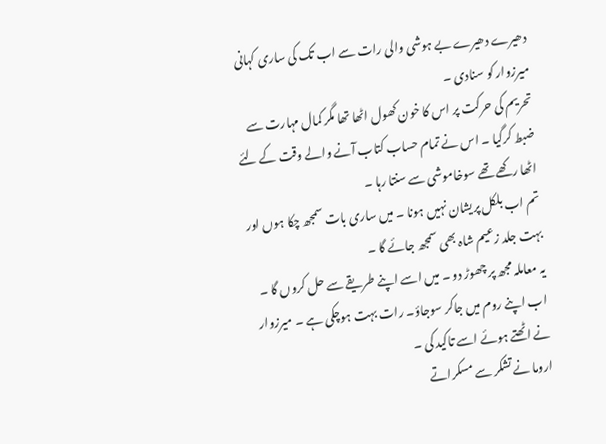دھیرے دھیرے بے ہوشی والی رات سے اب تک کی ساری کہانی میرزوار کو سنادی ۔
تحریم کی حرکت پر اس کا خون کھول اٹھا تھا مگر کمال مہارت سے ضبط کرگیا ۔ اس نے تمام حساب کتاب آنے والے وقت کے لئے اٹھا رکھے تھے سوخاموشی سے سنتا رہا ۔
تم اب بلکل پریشان نہیں ہونا ۔ میں ساری بات سمجھ چکا ہوں اور بہت جلد زعیم شاہ بھی سمجھ جائے گا ۔
یہ معاملہ مجھ پر چھوڑ دو ۔ میں اسے اپنے طریقے سے حل کروں گا ۔ اب اپنے روم میں جاکر سوجاؤ۔ رات بہت ہوچکی ہے ۔ میرزوار نے اٹھتے ہوئے اسے تاکید کی ۔
اروما نے تشکر سے مسکراتے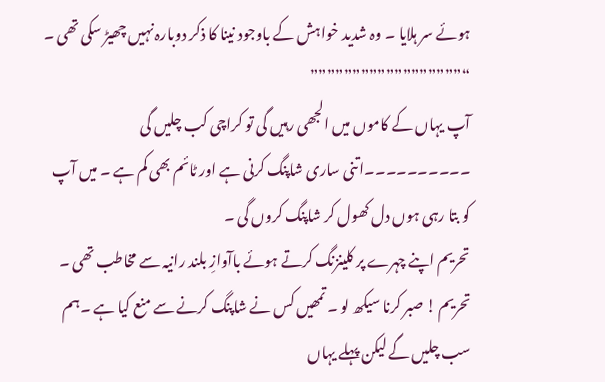ہوئے سر ہلایا ۔ وہ شدید خواہش کے باوجود نینا کا ذکر دوبارہ نہیں چھیڑ سکی تھی ۔
“””””””””””””””””””
آپ یہاں کے کاموں میں الجھی رہیں گی تو کراچی کب چلیں گی ۔۔۔۔۔۔۔۔۔۔اتنی ساری شاپنگ کرنی ہے اور ٹائم بھی کم ہے ۔ میں آپ کو بتا رہی ہوں دل کھول کر شاپنگ کروں گی ۔
تحریم اپنے چہرے پر کلینزنگ کرتے ہوئے باآوازِ بلند رانیہ سے مخاطب تھی ۔
تحریم ! صبر کرنا سیکھ لو ۔ تمھیں کس نے شاپنگ کرنے سے منع کیا ہے ۔ہم سب چلیں گے لیکن پہلے یہاں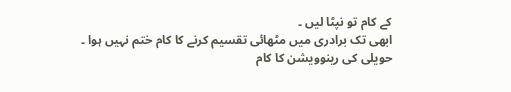کے کام تو نپٹا لیں ۔
ابھی تک برادری میں مٹھائی تقسیم کرنے کا کام ختم نہیں ہوا ۔
حویلی کی رینوویشن کا کام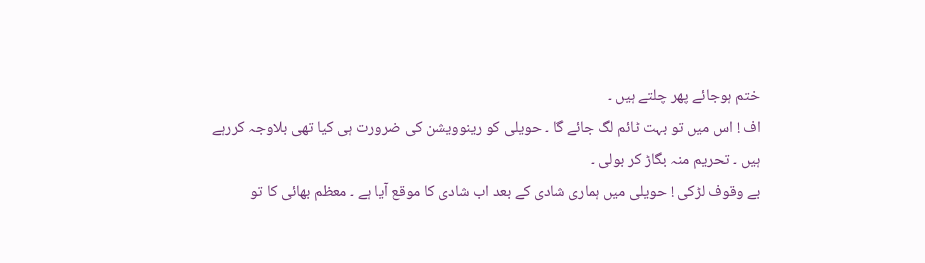ختم ہوجائے پھر چلتے ہیں ۔
اف ! اس میں تو بہت ٹائم لگ جائے گا ۔ حویلی کو رینوویشن کی ضرورت ہی کیا تھی بلاوجہ کررہے ہیں ۔ تحریم منہ بگاڑ کر بولی ۔
بے وقوف لڑکی ! حویلی میں ہماری شادی کے بعد اب شادی کا موقع آیا ہے ۔ معظم بھائی کا تو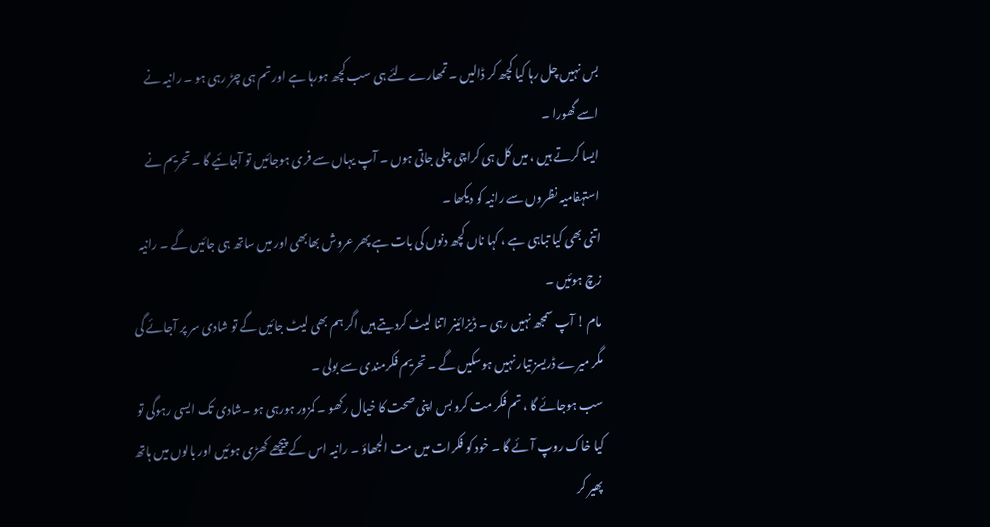بس نہیں چل رہا کیا کچھ کر ڈالیں ۔ تمھارے لئے ہی سب کچھ ہورہا ہے اور تم ہی چڑ رہی ہو ۔ رانیہ نے اسے گھورا ۔
ایسا کرتے ہیں ، میں کل ہی کراچی چلی جاتی ہوں ۔ آپ یہاں سے فری ہوجائیں تو آجائیے گا ۔ تحریم نے استہفامیہ نظروں سے رانیہ کو دیکھا ۔
اتنی بھی کیا تباہی ہے ، کہا ناں کچھ دنوں کی بات ہے پھر عروش بھابھی اور میں ساتھ ہی جائیں گے ۔ رانیہ زچ ہوئیں ۔
مام ! آپ سمجھ نہیں رہی ۔ ڈیزائینر اتنا لیٹ کردیتے ہیں اگر ہم بھی لیٹ جائیں گے تو شادی سر پر آجائے گی مگر میرے ڈریسز تیار نہیں ہوسکیں گے ۔ تحریم فکرمندی سے بولی ۔
سب ہوجائے گا ، تم فکر مت کرو بس اپنی صحت کا خیال رکھو ۔ کمزور ہورہی ہو ۔شادی تک ایسی رہوگی تو کیا خاک روپ آئے گا ۔ خود کو فکرات میں مت الجھاؤ ۔ رانیہ اس کے پیچھے کھڑی ہوئیں اور بالوں میں ہاتھ پھیر کر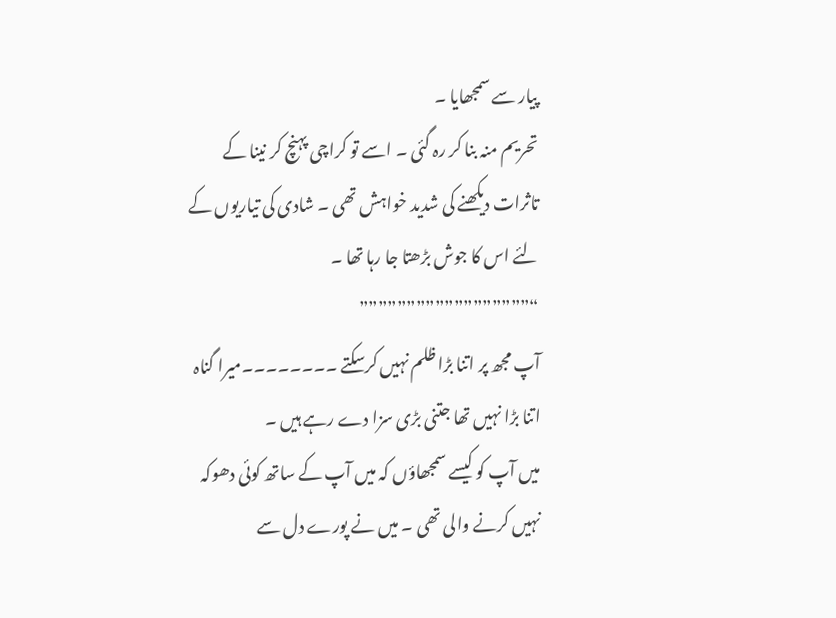پیار سے سمجھایا ۔
تحریم منہ بنا کر رہ گئی ۔ اسے تو کراچی پہنچ کر نینا کے تاثرات دیکھنے کی شدید خواہش تھی ۔ شادی کی تیاریوں کے لئے اس کا جوش بڑھتا جا رہا تھا ۔
“””””””””””””””””””
آپ مجھ پر اتنا بڑا ظلم نہیں کرسکتے ۔۔۔۔۔۔۔۔میرا گناہ اتنا بڑا نہیں تھا جتنی بڑی سزا دے رہے ہیں ۔
میں آپ کو کیسے سمجھاؤں کہ میں آپ کے ساتھ کوئی دھوکہ نہیں کرنے والی تھی ۔ میں نے پورے دل سے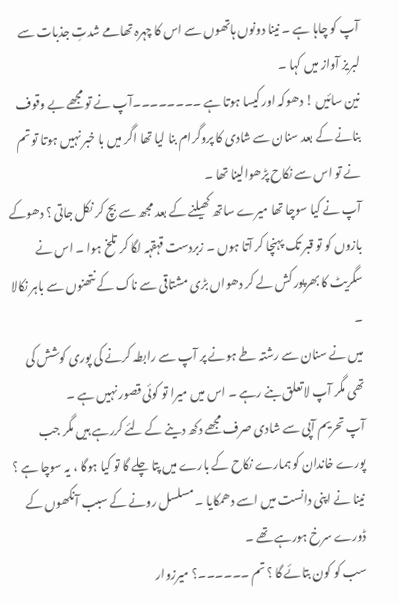آپ کو چاہا ہے ۔ نینا دونوں ہاتھوں سے اس کا چہرہ تھامے شدتِ جذبات سے لبریز آواز میں کہا ۔
نین سائیں ! دھوکہ اور کیسا ہوتا ہے ۔۔۔۔۔۔۔۔آپ نے تو مجھے بے وقوف بنانے کے بعد سنان سے شادی کا پروگرام بنا لیا تھا اگر میں با خبر نہیں ہوتا تو تم نے تو اس سے نکاح پڑھوالینا تھا ۔
آپ نے کیا سوچا تھا میرے ساتھ کھیلنے کے بعد مجھ سے بچ کر نکل جاتی ؟ دھوکے بازوں کو تو قبر تک پہنچا کر آتا ہوں ۔ زبردست قہقہہ لگا کر تلخ ہوا ۔ اس نے سگریٹ کا بھرپور کش لے کر دھواں بڑی مشتاقی سے ناک کے نتھنوں سے باہر نکالا ۔
میں نے سنان سے رشتہ طے ہونے پر آپ سے رابطہ کرنے کی پوری کوشش کی تھی مگر آپ لاتعلق بنے رہے ۔ اس میں میرا تو کوئی قصور نہیں ہے ۔
آپ تحریم آپی سے شادی صرف مجھے دکھ دینے کے لئے کررہے ہیں مگر جب پورے خاندان کو ہمارے نکاح کے بارے میں پتا چلے گا تو کیا ہوگا ، یہ سوچا ہے ؟ نینا نے اپنی دانست میں اسے دھمکایا ۔ مسلسل رونے کے سبب آنکھوں کے ڈورے سرخ ہورہے تھے ۔
سب کو کون بتائے گا ؟ تم ۔۔۔۔۔۔؟ میرزوار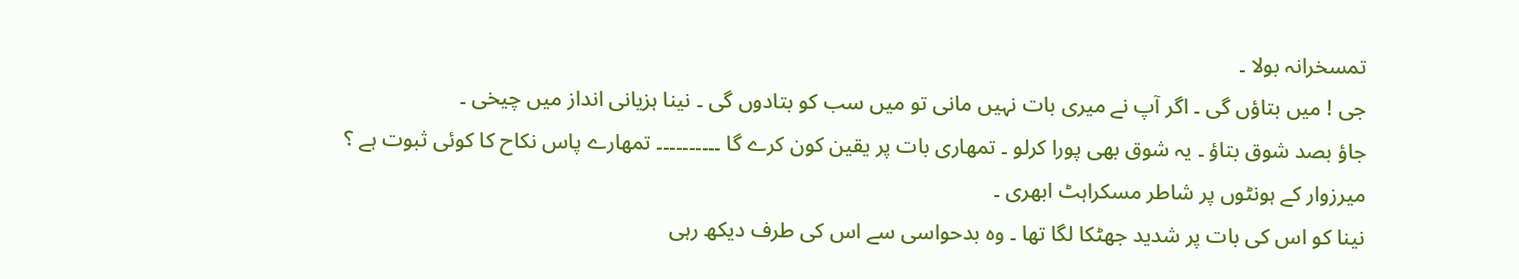تمسخرانہ بولا ۔
جی ! میں بتاؤں گی ۔ اگر آپ نے میری بات نہیں مانی تو میں سب کو بتادوں گی ۔ نینا ہزیانی انداز میں چیخی ۔
جاؤ بصد شوق بتاؤ ۔ یہ شوق بھی پورا کرلو ۔ تمھاری بات پر یقین کون کرے گا ۔۔۔۔۔۔۔۔۔۔ تمھارے پاس نکاح کا کوئی ثبوت ہے ؟ میرزوار کے ہونٹوں پر شاطر مسکراہٹ ابھری ۔
نینا کو اس کی بات پر شدید جھٹکا لگا تھا ۔ وہ بدحواسی سے اس کی طرف دیکھ رہی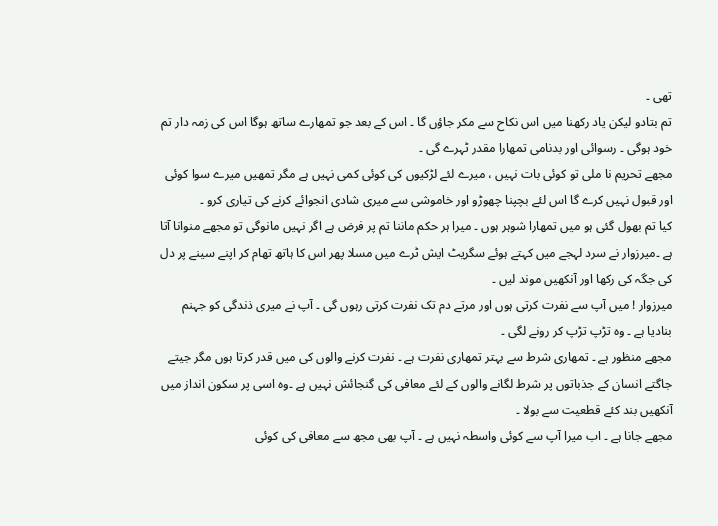تھی ۔
تم بتادو لیکن یاد رکھنا میں اس نکاح سے مکر جاؤں گا ۔ اس کے بعد جو تمھارے ساتھ ہوگا اس کی زمہ دار تم خود ہوگی ۔ رسوائی اور بدنامی تمھارا مقدر ٹہرے گی ۔
مجھے تحریم نا ملی تو کوئی بات نہیں ، میرے لئے لڑکیوں کی کوئی کمی نہیں ہے مگر تمھیں میرے سوا کوئی اور قبول نہیں کرے گا اس لئے بچپنا چھوڑو اور خاموشی سے میری شادی انجوائے کرنے کی تیاری کرو ۔
کیا تم بھول گئی ہو میں تمھارا شوہر ہوں ۔ میرا ہر حکم ماننا تم پر فرض ہے اگر نہیں مانوگی تو مجھے منوانا آتا ہے ۔میرزوار نے سرد لہجے میں کہتے ہوئے سگریٹ ایش ٹرے میں مسلا پھر اس کا ہاتھ تھام کر اپنے سینے پر دل کی جگہ کی رکھا اور آنکھیں موند لیں ۔
میرزوار ! میں آپ سے نفرت کرتی ہوں اور مرتے دم تک نفرت کرتی رہوں گی ۔ آپ نے میری ذندگی کو جہنم بنادیا ہے ۔ وہ تڑپ تڑپ کر رونے لگی ۔
مجھے منظور ہے ۔ تمھاری شرط سے بہتر تمھاری نفرت ہے ۔ نفرت کرنے والوں کی میں قدر کرتا ہوں مگر جیتے جاگتے انسان کے جذباتوں پر شرط لگانے والوں کے لئے معافی کی گنجائش نہیں ہے ۔وہ اسی پر سکون انداز میں آنکھیں بند کئے قطعیت سے بولا ۔
مجھے جانا ہے ۔ اب میرا آپ سے کوئی واسطہ نہیں ہے ۔ آپ بھی مجھ سے معافی کی کوئی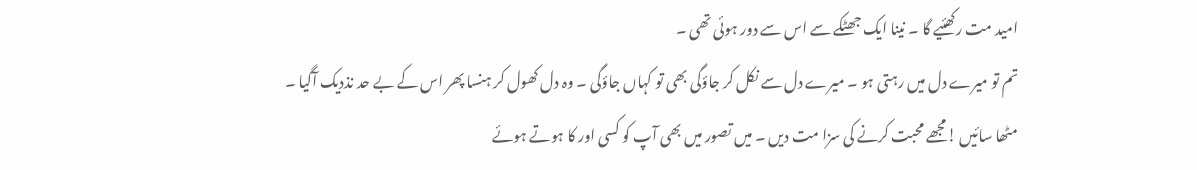امید مت رکھئیے گا ۔ نینا ایک جھٹکے سے اس سے دور ہوئی تھی ۔
تم تو میرے دل میں رہتی ہو ۔ میرے دل سے نکل کر جاؤگی بھی تو کہاں جاؤگی ۔ وہ دل کھول کر ہنسا پھر اس کے بے حد نذدیک آگیا ۔
مٹھا سائیں !مجھے محبت کرنے کی سزا مت دیں ۔ میں تصور میں بھی آپ کو کسی اور کا ہوتے ہوئے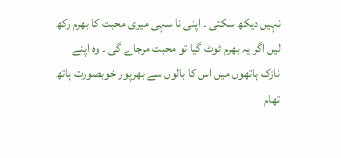نہیں دیکھ سکتی ۔ اپنی نا سہی میری محبت کا بھرم رکھ لیں اگر یہ بھرم ٹوٹ گیا تو محبت مرجاے گی ۔ وہ اپنے نازک ہاتھوں میں اس کا بالوں سے بھرپور خوبصورت ہاتھ تھام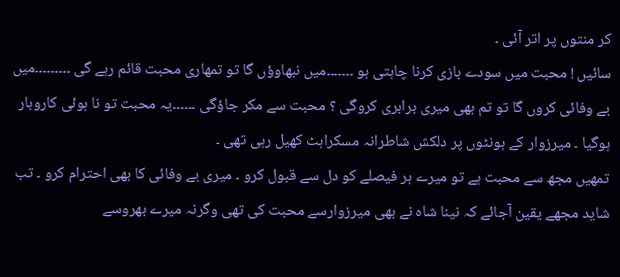کر منتوں پر اتر آئی ۔
سائیں ! محبت میں سودے بازی کرنا چاہتی ہو ۔۔۔۔۔۔۔میں نبھاوؤں گا تو تمھاری محبت قائم رہے گی ۔۔۔۔۔۔۔۔۔میں بے وفائی کروں گا تو تم بھی میری برابری کروگی ؟ محبت سے مکر جاؤگی ۔۔۔۔۔۔یہ محبت تو نا ہوئی کاروبار ہوگیا ۔ میرزوار کے ہونٹوں پر دلکش شاطرانہ مسکراہٹ کھیل رہی تھی ۔
تمھیں مجھ سے محبت ہے تو میرے ہر فیصلے کو دل سے قبول کرو ۔ میری بے وفائی کا بھی احترام کرو ۔ تب شاید مجھے یقین آجائے کہ نینا شاہ نے بھی میرزوارسے محبت کی تھی وگرنہ میرے بھروسے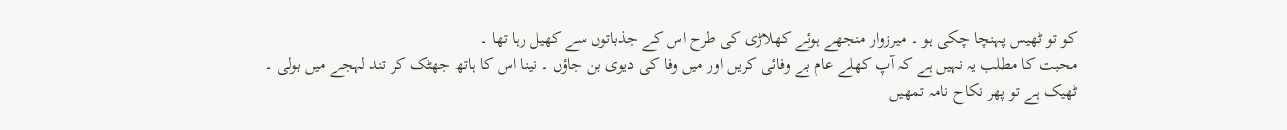کو تو ٹھیس پہنچا چکی ہو ۔ میرزوار منجھے ہوئے کھلاڑی کی طرح اس کے جذباتوں سے کھیل رہا تھا ۔
محبت کا مطلب یہ نہیں ہے کہ آپ کھلے عام بے وفائی کریں اور میں وفا کی دیوی بن جاؤں ۔ نینا اس کا ہاتھ جھٹک کر تند لہجے میں بولی ۔
ٹھیک ہے تو پھر نکاح نامہ تمھیں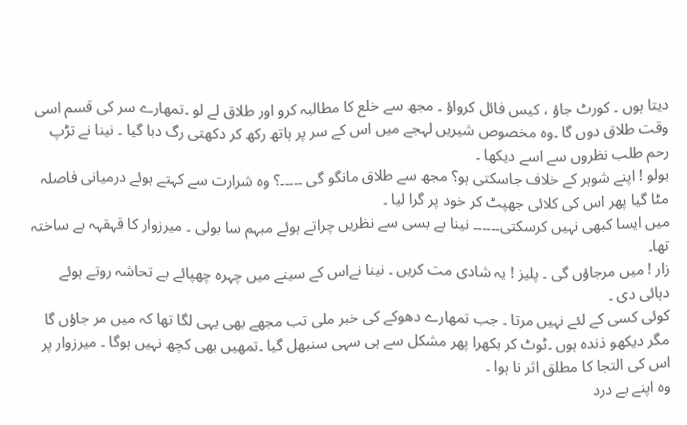دیتا ہوں ۔ کورٹ جاؤ ، کیس فائل کرواؤ ۔ مجھ سے خلع کا مطالبہ کرو اور طلاق لے لو ۔تمھارے سر کی قسم اسی وقت طلاق دوں گا ۔وہ مخصوص شیریں لہجے میں اس کے سر پر ہاتھ رکھ کر دکھتی رگ دبا گیا ۔ نینا نے تڑپ رحم طلب نظروں سے اسے دیکھا ۔
بولو ! اپنے شوہر کے خلاف جاسکتی ہو؟ مجھ سے طلاق مانگو گی ۔۔۔۔۔؟ وہ شرارت سے کہتے ہوئے درمیانی فاصلہ مٹا گیا پھر اس کی کلائی جھپٹ کر خود پر گرا لیا ۔
میں ایسا کبھی نہیں کرسکتی۔۔۔۔۔۔ نینا بے بسی سے نظریں چراتے ہوئے مبہم سا بولی ۔ میرزوار کا قہقہہ بے ساختہ تھا۔
زار ! میں مرجاؤں گی ۔ پلیز ! یہ شادی مت کریں ۔ نینا نےاس کے سینے میں چہرہ چھپائے بے تحاشہ روتے ہوئے دہائی دی ۔
کوئی کسی کے لئے نہیں مرتا ۔ جب تمھارے دھوکے کی خبر ملی تب مجھے بھی یہی لگا تھا کہ میں مر جاؤں گا مگر دیکھو ذندہ ہوں ۔ٹوٹ کر بکھرا پھر مشکل سے ہی سہی سنبھل گیا ۔تمھیں بھی کچھ نہیں ہوگا ۔ میرزوار پر اس کی التجا کا مطلق اثر نا ہوا ۔
وہ اپنے بے درد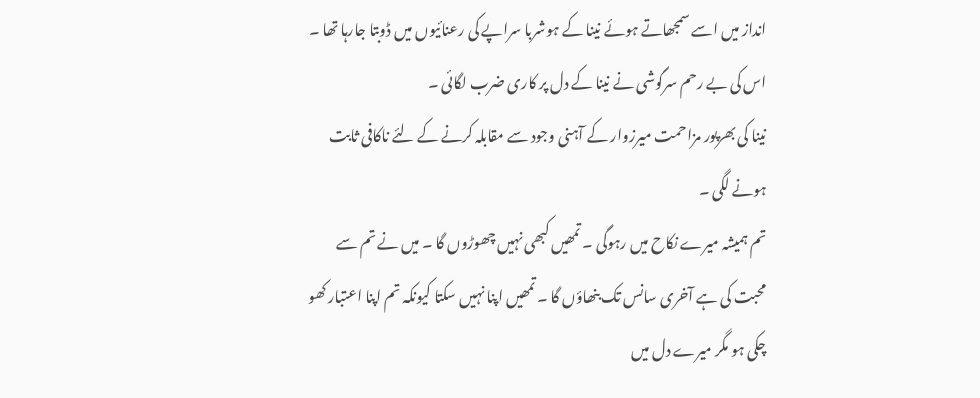انداز میں اسے سمجھاتے ہوئے نینا کے ہوشربا سراپے کی رعنائیوں میں ڈوبتا جارہا تھا ۔ اس کی بے رحم سرگوشی نے نینا کے دل پر کاری ضرب لگائی ۔
نینا کی بھرپور مزاحمت میرزوار کے آہنی وجود سے مقابلہ کرنے کے لئے ناکافی ثابت ہونے لگی ۔
تم ہمیشہ میرے نکاح میں رہوگی ۔ تمھیں کبھی نہیں چھوڑوں گا ۔ میں نے تم سے محبت کی ہے آخری سانس تک بنھاؤں گا ۔ تمھیں اپنا نہیں سکتا کیونکہ تم اپنا اعتبار کھو چکی ہو مگر میرے دل میں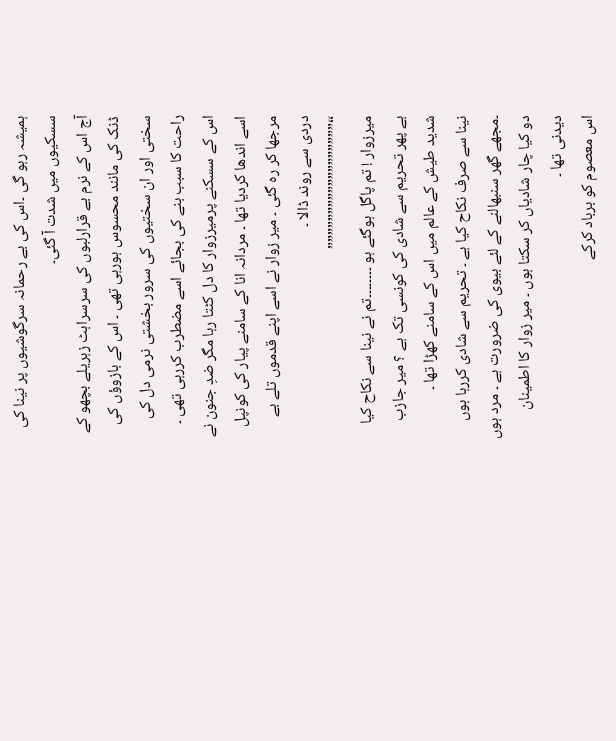ہمیشہ رہو گی ۔اس کی بے رحمانہ سرگوشیوں پر نینا کی سسکیوں میں شدت آ گئی۔
آج اس کے نرم بے قرارلبوں کی سرسراہٹ زہریلے بچھو کے ڈنک کی مانند محسوس ہورہی تھی ۔ اس کے بازوؤں کی سختی اور ان سختیوں کی سرور بخشتی نرمی دل کی راحت کا سبب بنے کی بجائے اسے مضطرب کررہی تھی ۔
اس کے سسکنے پرمیرزوار کا دل کٹتا رہا مگر ضدِ جنون نے اسے اندھا کردیا تھا ۔ مردانہ انا کے سامنے پیار کی کونپل مرجھا کر رہ گئی ۔ میر زوار نے اسے اپنے قدموں تلے بے دردی سے روند ڈالا ۔
“””””””””””””””””””
میرزوار ! تم پاگل ہوگئے ہو ۔۔۔۔۔۔۔۔تم نے نینا سے نکاح کیا ہے پھر تحریم سے شادی کی کونسی تک ہے ؟ میر جازب شدید طیش کے عالم میں اس کے سامنے کھڑا تھا ۔
نینا سے صرف نکاح کیا ہے ۔ تحریم سے شادی کررہا ہوں ۔مجھے گھر سنبھالنے کے لئے بیوی کی ضرورت ہے ۔ مرد ہوں دو کیا چار شادیاں کر سکتا ہوں ۔ میر زوار کا اطمینان دیدنی تھا ۔
اس معصوم کو برباد کرکے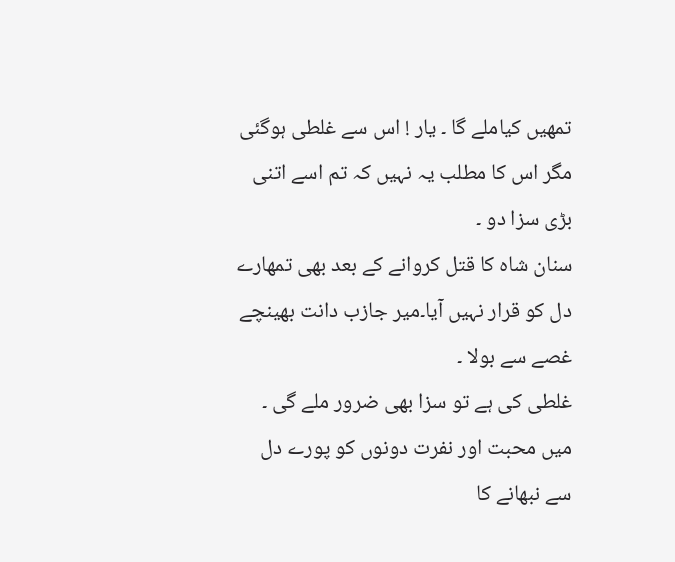تمھیں کیاملے گا ۔ یار ! اس سے غلطی ہوگئی مگر اس کا مطلب یہ نہیں کہ تم اسے اتنی بڑی سزا دو ۔
سنان شاہ کا قتل کروانے کے بعد بھی تمھارے دل کو قرار نہیں آیا۔میر جازب دانت بھینچے غصے سے بولا ۔
غلطی کی ہے تو سزا بھی ضرور ملے گی ۔ میں محبت اور نفرت دونوں کو پورے دل سے نبھانے کا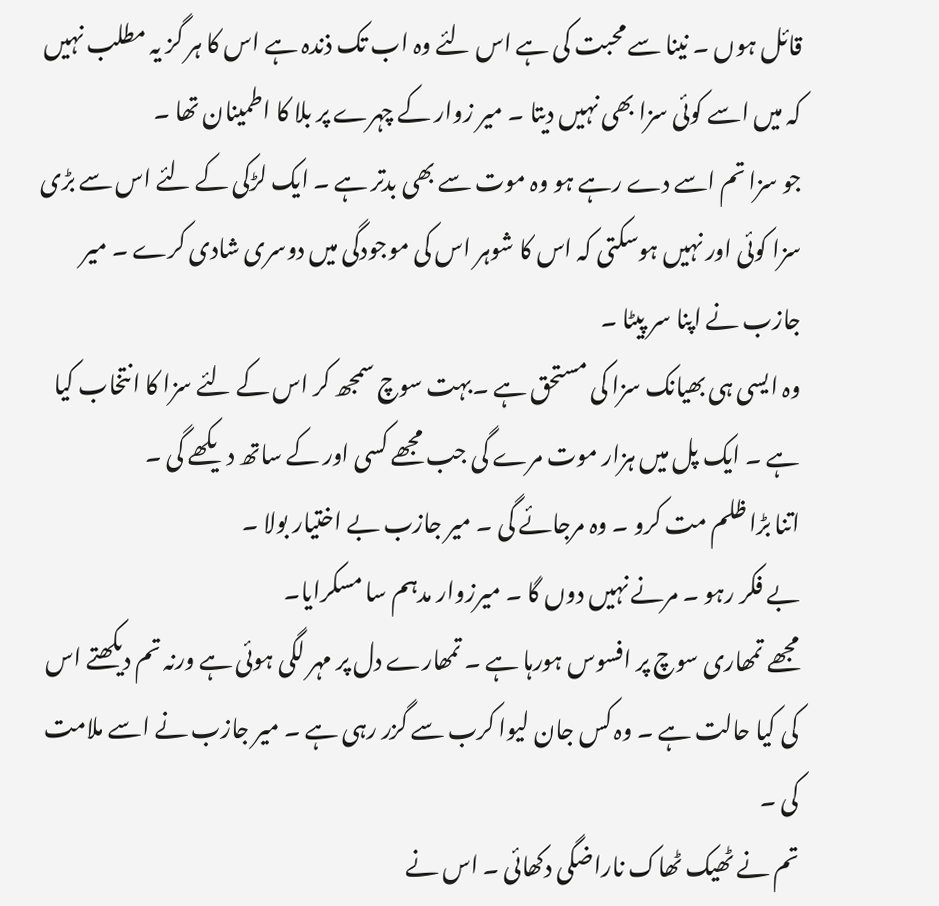قائل ہوں ۔ نینا سے محبت کی ہے اس لئے وہ اب تک ذندہ ہے اس کا ہر گز یہ مطلب نہیں کہ میں اسے کوئی سزا بھی نہیں دیتا ۔ میر زوار کے چہرے پر بلا کا اطمینان تھا ۔
جو سزا تم اسے دے رہے ہو وہ موت سے بھی بدتر ہے ۔ ایک لڑکی کے لئے اس سے بڑی سزا کوئی اور نہیں ہوسکتی کہ اس کا شوہر اس کی موجودگی میں دوسری شادی کرے ۔ میر جازب نے اپنا سر پیٹا ۔
وہ ایسی ہی بھیانک سزا کی مستحق ہے ۔بہت سوچ سمجھ کر اس کے لئے سزا کا انتخاب کیا ہے ۔ ایک پل میں ہزار موت مرے گی جب مجھے کسی اور کے ساتھ دیکھے گی ۔
اتنا بڑا ظلم مت کرو ۔ وہ مرجائے گی ۔ میر جازب بے اختیار بولا ۔
بے فکر رہو ۔ مرنے نہیں دوں گا ۔ میرزوار مدہم سا مسکرایا۔
مجھے تمھاری سوچ پر افسوس ہورہا ہے ۔ تمھارے دل پر مہر لگی ہوئی ہے ورنہ تم دیکھتے اس کی کیا حالت ہے ۔ وہ کس جان لیوا کرب سے گزر رہی ہے ۔ میر جازب نے اسے ملامت کی ۔
تم نے ٹھیک ٹھاک ناراضگی دکھائی ۔ اس نے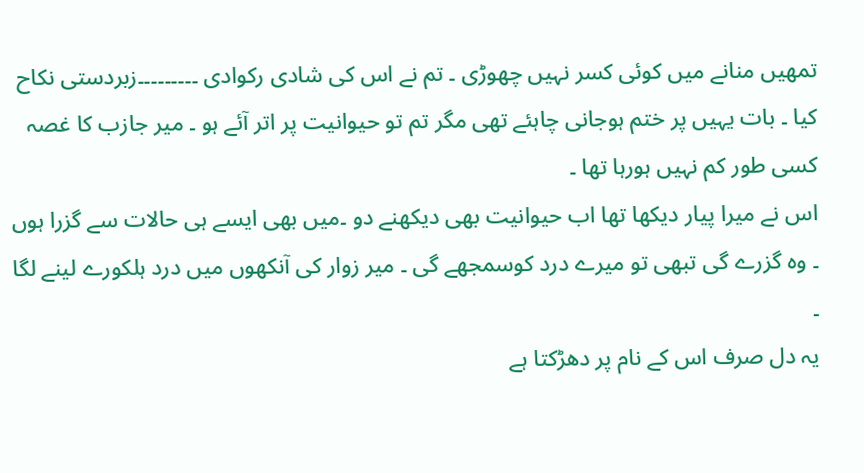تمھیں منانے میں کوئی کسر نہیں چھوڑی ۔ تم نے اس کی شادی رکوادی ۔۔۔۔۔۔۔۔۔زبردستی نکاح کیا ۔ بات یہیں پر ختم ہوجانی چاہئے تھی مگر تم تو حیوانیت پر اتر آئے ہو ۔ میر جازب کا غصہ کسی طور کم نہیں ہورہا تھا ۔
اس نے میرا پیار دیکھا تھا اب حیوانیت بھی دیکھنے دو ۔میں بھی ایسے ہی حالات سے گزرا ہوں ۔ وہ گزرے گی تبھی تو میرے درد کوسمجھے گی ۔ میر زوار کی آنکھوں میں درد ہلکورے لینے لگا ۔
یہ دل صرف اس کے نام پر دھڑکتا ہے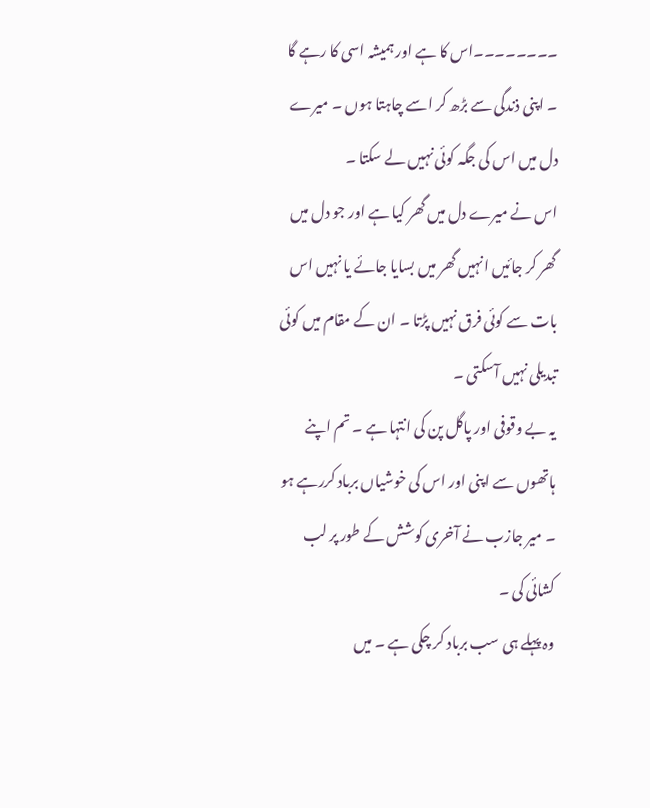۔۔۔۔۔۔۔۔اس کا ہے اور ہمیشہ اسی کا رہے گا ۔ اپنی ذندگی سے بڑھ کر اسے چاہتا ہوں ۔ میرے دل میں اس کی جگہ کوئی نہیں لے سکتا ۔
اس نے میرے دل میں گھر کیا ہے اور جو دل میں گھر کر جائیں انہیں گھر میں بسایا جائے یا نہیں اس بات سے کوئی فرق نہیں پڑتا ۔ ان کے مقام میں کوئی تبدیلی نہیں آسکتی ۔
یہ بے وقوفی اور پاگل پن کی انتہا ہے ۔ تم اپنے ہاتھوں سے اپنی اور اس کی خوشیاں برباد کررہے ہو ۔ میر جازب نے آخری کوشش کے طور پر لب کشائی کی ۔
وہ پہلے ہی سب برباد کر چکی ہے ۔ میں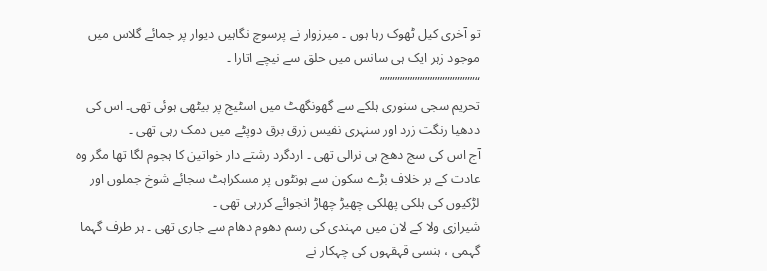تو آخری کیل ٹھوک رہا ہوں ۔ میرزوار نے پرسوچ نگاہیں دیوار پر جمائے گلاس میں موجود زہر ایک ہی سانس میں حلق سے نیچے اتارا ۔
“”””””””””””””””””””
تحریم سجی سنوری ہلکے سے گھونگھٹ میں اسٹیج پر بیٹھی ہوئی تھی۔ اس کی ددھیا رنگت زرد اور سنہری نفیس زرق برق دوپٹے میں دمک رہی تھی ۔
آج اس کی سج دھج ہی نرالی تھی ۔ اردگرد رشتے دار خواتین کا ہجوم لگا تھا مگر وہ عادت کے بر خلاف بڑے سکون سے ہونٹوں پر مسکراہٹ سجائے شوخ جملوں اور لڑکیوں کی ہلکی پھلکی چھیڑ چھاڑ انجوائے کررہی تھی ۔
شیرازی ولا کے لان میں مہندی کی رسم دھوم دھام سے جاری تھی ۔ ہر طرف گہما گہمی ، ہنسی قہقہوں کی چہکار نے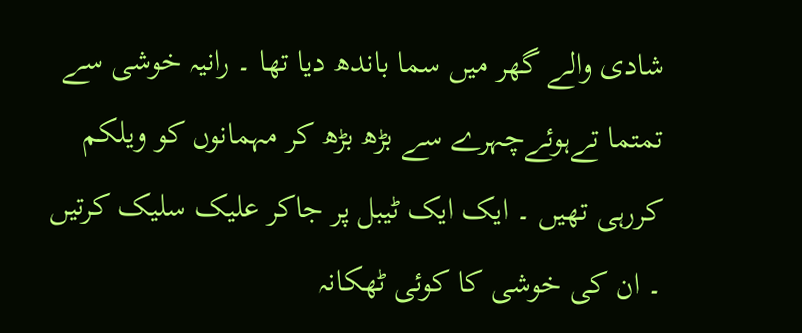شادی والے گھر میں سما باندھ دیا تھا ۔ رانیہ خوشی سے تمتما تےہوئےچہرے سے بڑھ بڑھ کر مہمانوں کو ویلکم کررہی تھیں ۔ ایک ایک ٹیبل پر جاکر علیک سلیک کرتیں ۔ ان کی خوشی کا کوئی ٹھکانہ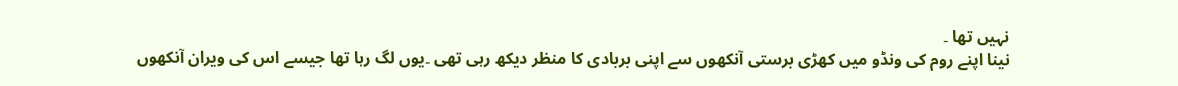نہیں تھا ۔
نینا اپنے روم کی ونڈو میں کھڑی برستی آنکھوں سے اپنی بربادی کا منظر دیکھ رہی تھی ۔یوں لگ رہا تھا جیسے اس کی ویران آنکھوں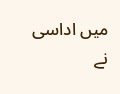میں اداسی نے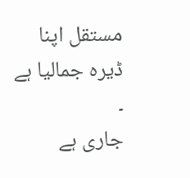مستقل اپنا ڈیرہ جمالیا ہے ۔
جاری ہے